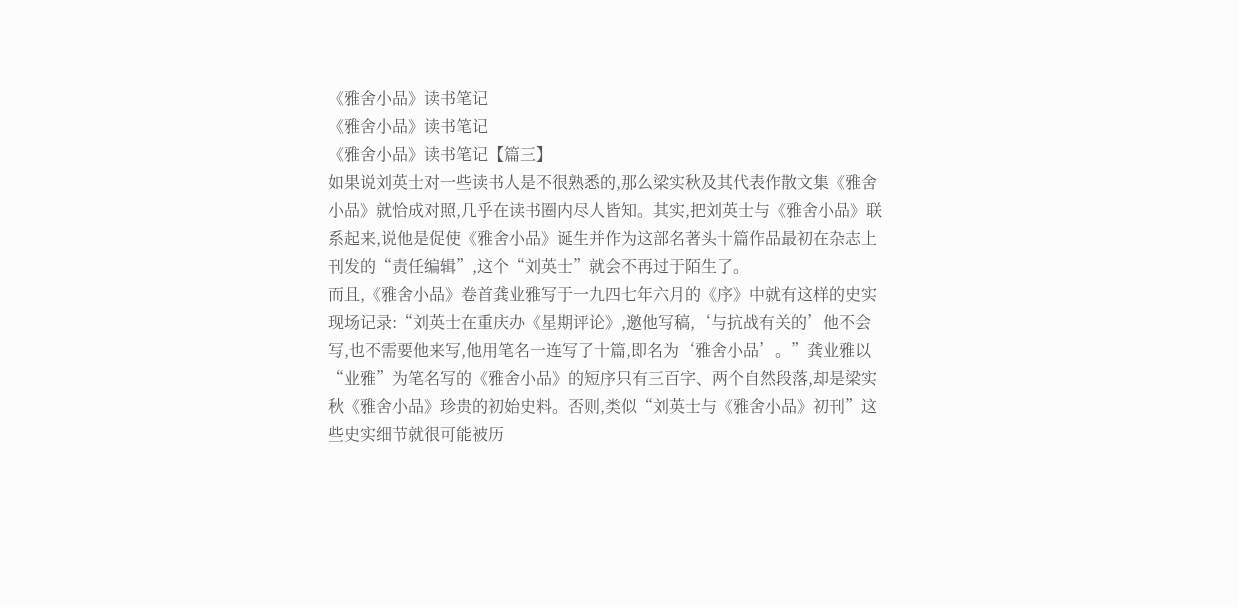《雅舍小品》读书笔记
《雅舍小品》读书笔记
《雅舍小品》读书笔记【篇三】
如果说刘英士对一些读书人是不很熟悉的,那么梁实秋及其代表作散文集《雅舍小品》就恰成对照,几乎在读书圈内尽人皆知。其实,把刘英士与《雅舍小品》联系起来,说他是促使《雅舍小品》诞生并作为这部名著头十篇作品最初在杂志上刊发的“责任编辑”,这个“刘英士”就会不再过于陌生了。
而且,《雅舍小品》卷首龚业雅写于一九四七年六月的《序》中就有这样的史实现场记录:“刘英士在重庆办《星期评论》,邀他写稿,‘与抗战有关的’他不会写,也不需要他来写,他用笔名一连写了十篇,即名为‘雅舍小品’。”龚业雅以“业雅”为笔名写的《雅舍小品》的短序只有三百字、两个自然段落,却是梁实秋《雅舍小品》珍贵的初始史料。否则,类似“刘英士与《雅舍小品》初刊”这些史实细节就很可能被历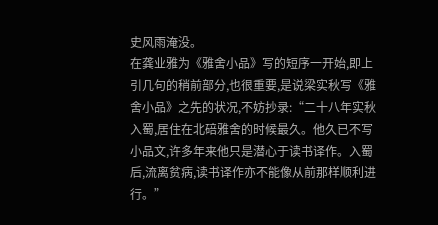史风雨淹没。
在龚业雅为《雅舍小品》写的短序一开始,即上引几句的稍前部分,也很重要,是说梁实秋写《雅舍小品》之先的状况,不妨抄录:“二十八年实秋入蜀,居住在北碚雅舍的时候最久。他久已不写小品文,许多年来他只是潜心于读书译作。入蜀后,流离贫病,读书译作亦不能像从前那样顺利进行。”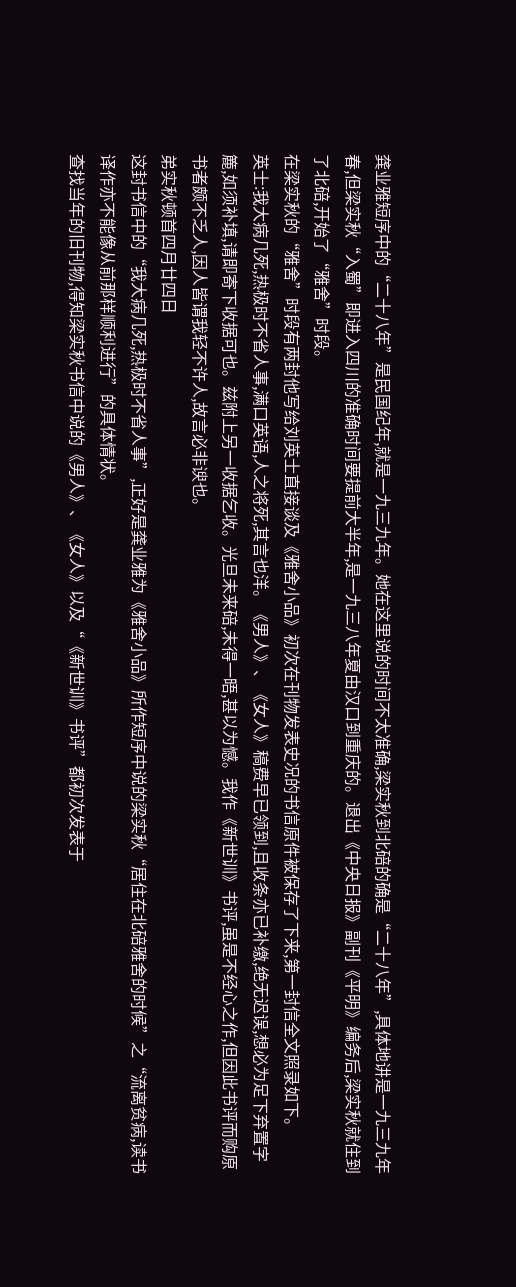龚业雅短序中的“二十八年”是民国纪年,就是一九三九年。她在这里说的时间不太准确,梁实秋到北碚的确是“二十八年”,具体地讲是一九三九年春,但梁实秋“入蜀”即进入四川的准确时间要提前大半年,是一九三八年夏由汉口到重庆的。退出《中央日报》副刊《平明》编务后,梁实秋就住到了北碚,开始了“雅舍”时段。
在梁实秋的“雅舍”时段有两封他写给刘英士直接谈及《雅舍小品》初次在刊物发表史况的书信原件被保存了下来,第一封信全文照录如下。
英士:我大病几死,热极时不省人事,满口英语,人之将死,其言也洋。《男人》、《女人》稿费早已领到,且收条亦已补缴,绝无迟误,想必为足下弃置字簏,如须补填,请即寄下收据可也。兹附上另一收据乞收。光旦未来碚,未得一晤,甚以为憾。我作《新世训》书评,虽是不经心之作,但因此书评而购原书者颇不乏人,因人皆谓我轻不许人,故言必非谀也。
弟实秋顿首四月廿四日
这封书信中的“我大病几死,热极时不省人事”,正好是龚业雅为《雅舍小品》所作短序中说的梁实秋“居住在北碚雅舍的时候”之“流离贫病,读书译作亦不能像从前那样顺利进行”的具体情状。
查找当年的旧刊物,得知梁实秋书信中说的《男人》、《女人》以及“《新世训》书评”都初次发表于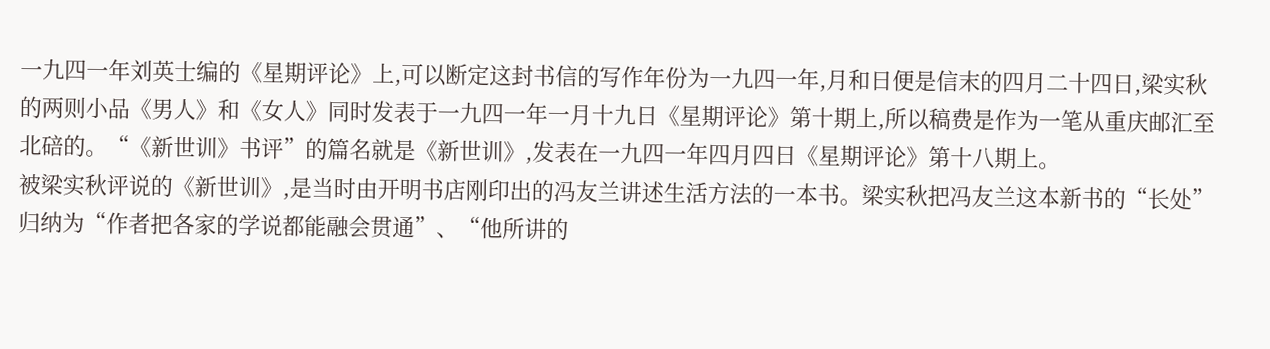一九四一年刘英士编的《星期评论》上,可以断定这封书信的写作年份为一九四一年,月和日便是信末的四月二十四日,梁实秋的两则小品《男人》和《女人》同时发表于一九四一年一月十九日《星期评论》第十期上,所以稿费是作为一笔从重庆邮汇至北碚的。“《新世训》书评”的篇名就是《新世训》,发表在一九四一年四月四日《星期评论》第十八期上。
被梁实秋评说的《新世训》,是当时由开明书店刚印出的冯友兰讲述生活方法的一本书。梁实秋把冯友兰这本新书的“长处”归纳为“作者把各家的学说都能融会贯通”、“他所讲的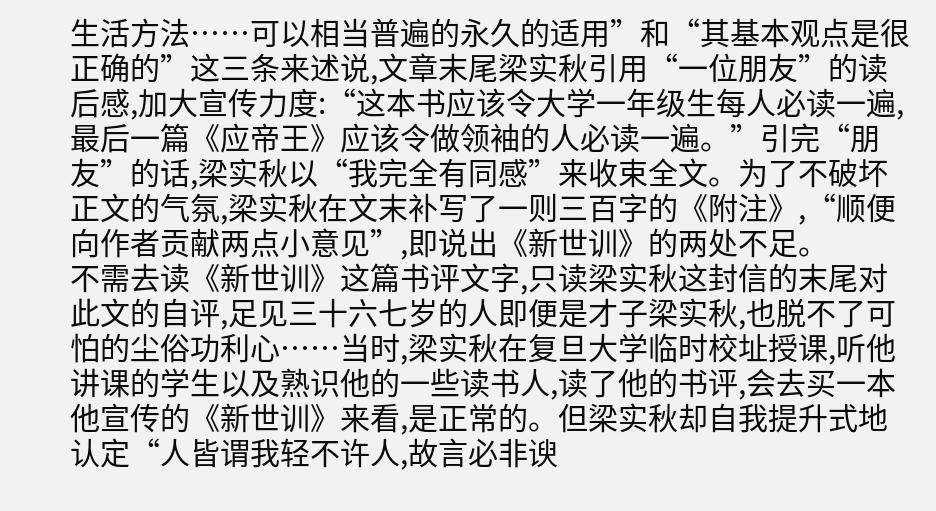生活方法……可以相当普遍的永久的适用”和“其基本观点是很正确的”这三条来述说,文章末尾梁实秋引用“一位朋友”的读后感,加大宣传力度:“这本书应该令大学一年级生每人必读一遍,最后一篇《应帝王》应该令做领袖的人必读一遍。”引完“朋友”的话,梁实秋以“我完全有同感”来收束全文。为了不破坏正文的气氛,梁实秋在文末补写了一则三百字的《附注》,“顺便向作者贡献两点小意见”,即说出《新世训》的两处不足。
不需去读《新世训》这篇书评文字,只读梁实秋这封信的末尾对此文的自评,足见三十六七岁的人即便是才子梁实秋,也脱不了可怕的尘俗功利心……当时,梁实秋在复旦大学临时校址授课,听他讲课的学生以及熟识他的一些读书人,读了他的书评,会去买一本他宣传的《新世训》来看,是正常的。但梁实秋却自我提升式地认定“人皆谓我轻不许人,故言必非谀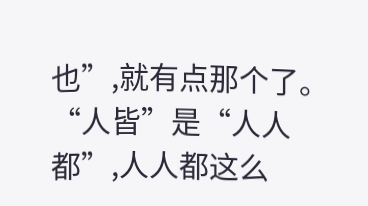也”,就有点那个了。“人皆”是“人人都”,人人都这么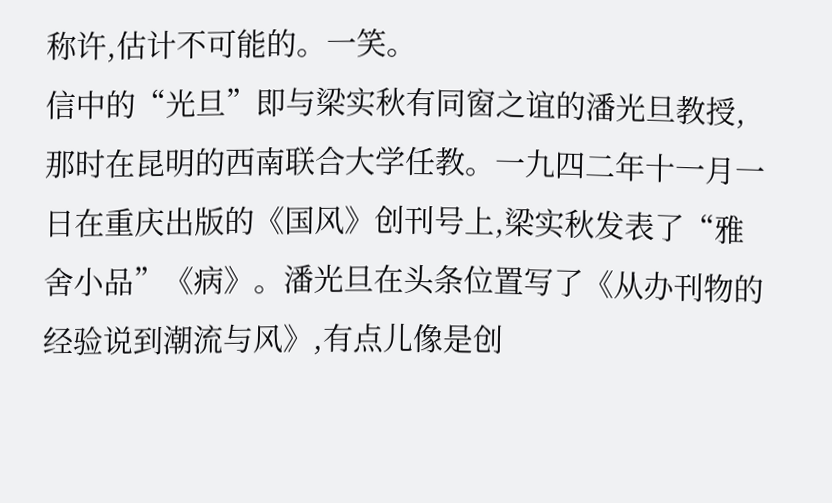称许,估计不可能的。一笑。
信中的“光旦”即与梁实秋有同窗之谊的潘光旦教授,那时在昆明的西南联合大学任教。一九四二年十一月一日在重庆出版的《国风》创刊号上,梁实秋发表了“雅舍小品”《病》。潘光旦在头条位置写了《从办刊物的经验说到潮流与风》,有点儿像是创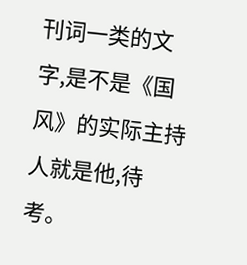刊词一类的文字,是不是《国风》的实际主持人就是他,待考。